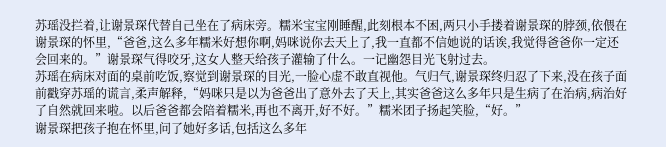苏瑶没拦着,让谢景琛代替自己坐在了病床旁。糯米宝宝刚睡醒,此刻根本不困,两只小手搂着谢景琛的脖颈,依偎在谢景琛的怀里,“爸爸,这么多年糯米好想你啊,妈咪说你去天上了,我一直都不信她说的话诶,我觉得爸爸你一定还会回来的。”谢景琛气得咬牙,这女人整天给孩子灌输了什么。一记幽怨目光飞射过去。
苏瑶在病床对面的桌前吃饭,察觉到谢景琛的目光,一脸心虚不敢直视他。气归气,谢景琛终归忍了下来,没在孩子面前戳穿苏瑶的谎言,柔声解释,“妈咪只是以为爸爸出了意外去了天上,其实爸爸这么多年只是生病了在治病,病治好了自然就回来啦。以后爸爸都会陪着糯米,再也不离开,好不好。”糯米团子扬起笑脸,“好。”
谢景琛把孩子抱在怀里,问了她好多话,包括这么多年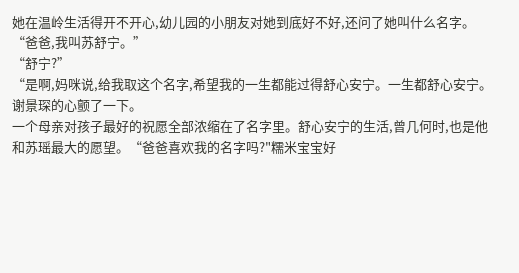她在温岭生活得开不开心,幼儿园的小朋友对她到底好不好,还问了她叫什么名字。“爸爸,我叫苏舒宁。”
“舒宁?”
“是啊,妈咪说,给我取这个名字,希望我的一生都能过得舒心安宁。一生都舒心安宁。
谢景琛的心颤了一下。
一个母亲对孩子最好的祝愿全部浓缩在了名字里。舒心安宁的生活,曾几何时,也是他和苏瑶最大的愿望。“爸爸喜欢我的名字吗?"糯米宝宝好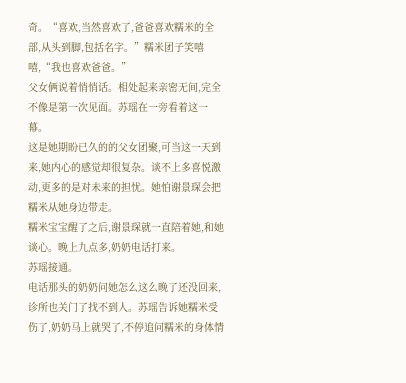奇。“喜欢,当然喜欢了,爸爸喜欢糯米的全部,从头到脚,包括名字。”糯米团子笑嘻嘻,“我也喜欢爸爸。”
父女俩说着悄悄话。相处起来亲密无间,完全不像是第一次见面。苏瑶在一旁看着这一幕。
这是她期盼已久的的父女团聚,可当这一天到来,她内心的感觉却很复杂。谈不上多喜悦激动,更多的是对未来的担忧。她怕谢景琛会把糯米从她身边带走。
糯米宝宝醒了之后,谢景琛就一直陪着她,和她谈心。晚上九点多,奶奶电话打来。
苏瑶接通。
电话那头的奶奶问她怎么这么晚了还没回来,诊所也关门了找不到人。苏瑶告诉她糯米受伤了,奶奶马上就哭了,不停追问糯米的身体情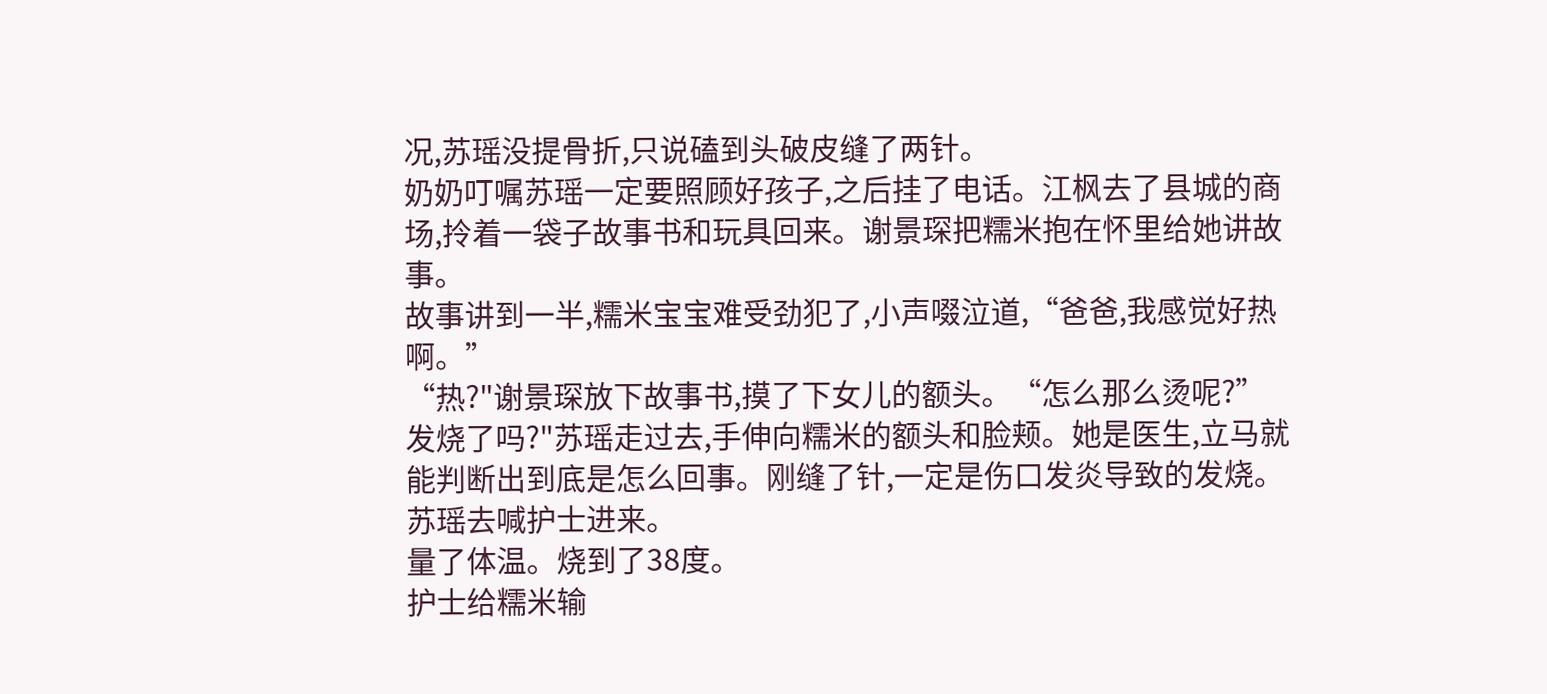况,苏瑶没提骨折,只说磕到头破皮缝了两针。
奶奶叮嘱苏瑶一定要照顾好孩子,之后挂了电话。江枫去了县城的商场,拎着一袋子故事书和玩具回来。谢景琛把糯米抱在怀里给她讲故事。
故事讲到一半,糯米宝宝难受劲犯了,小声啜泣道,“爸爸,我感觉好热啊。”
“热?"谢景琛放下故事书,摸了下女儿的额头。“怎么那么烫呢?”
发烧了吗?"苏瑶走过去,手伸向糯米的额头和脸颊。她是医生,立马就能判断出到底是怎么回事。刚缝了针,一定是伤口发炎导致的发烧。
苏瑶去喊护士进来。
量了体温。烧到了38度。
护士给糯米输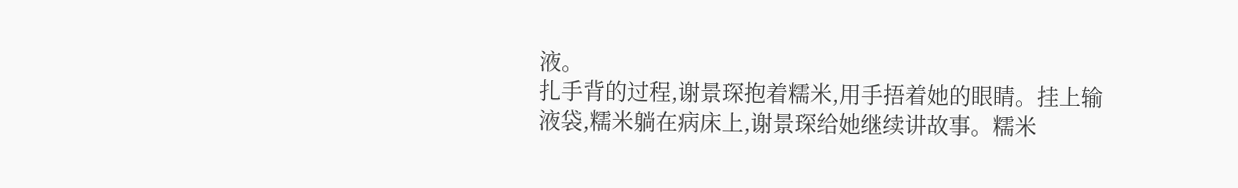液。
扎手背的过程,谢景琛抱着糯米,用手捂着她的眼睛。挂上输液袋,糯米躺在病床上,谢景琛给她继续讲故事。糯米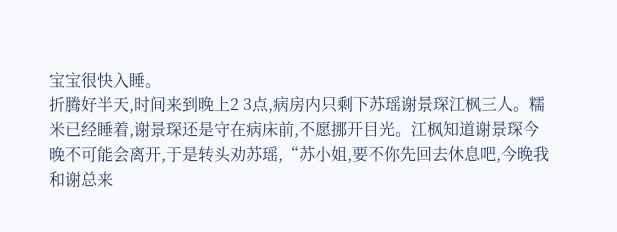宝宝很快入睡。
折腾好半天,时间来到晚上2 3点,病房内只剩下苏瑶谢景琛江枫三人。糯米已经睡着,谢景琛还是守在病床前,不愿挪开目光。江枫知道谢景琛今晚不可能会离开,于是转头劝苏瑶,“苏小姐,要不你先回去休息吧,今晚我和谢总来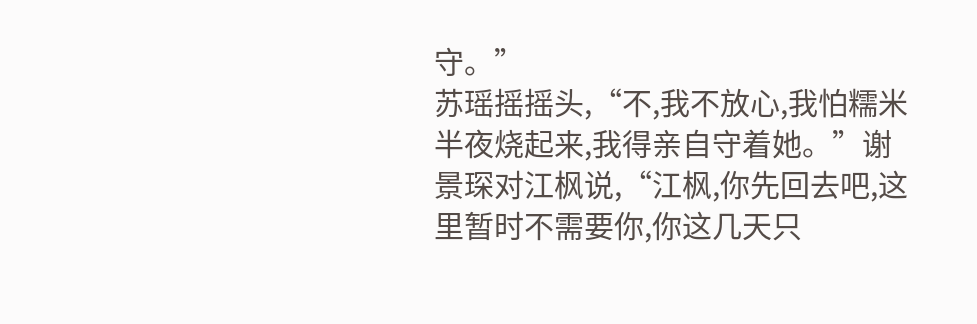守。”
苏瑶摇摇头,“不,我不放心,我怕糯米半夜烧起来,我得亲自守着她。”谢景琛对江枫说,“江枫,你先回去吧,这里暂时不需要你,你这几天只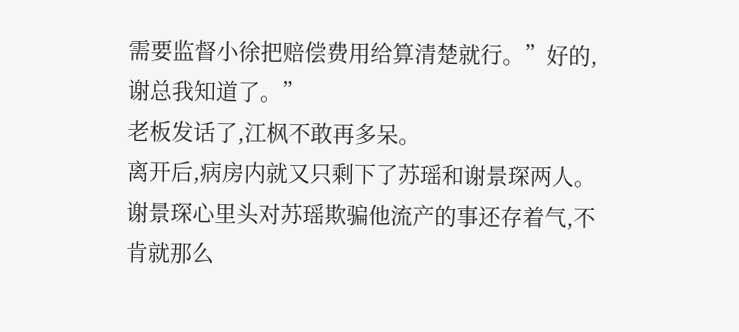需要监督小徐把赔偿费用给算清楚就行。”好的,谢总我知道了。”
老板发话了,江枫不敢再多呆。
离开后,病房内就又只剩下了苏瑶和谢景琛两人。谢景琛心里头对苏瑶欺骗他流产的事还存着气,不肯就那么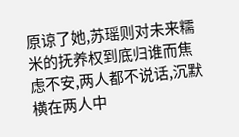原谅了她,苏瑶则对未来糯米的抚养权到底归谁而焦虑不安,两人都不说话,沉默横在两人中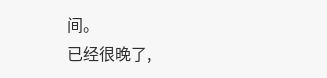间。
已经很晚了,